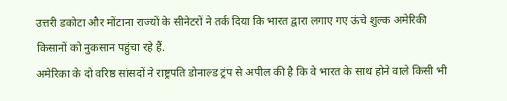उत्तरी डकोटा और मोंटाना राज्यों के सीनेटरों ने तर्क दिया कि भारत द्वारा लगाए गए ऊंचे शुल्क अमेरिकी किसानों को नुकसान पहुंचा रहे हैं.
अमेरिका के दो वरिष्ठ सांसदों ने राष्ट्रपति डोनाल्ड ट्रंप से अपील की है कि वे भारत के साथ होने वाले किसी भी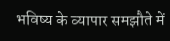भविष्य के व्यापार समझौते में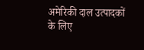अमेरिकी दाल उत्पादकों के लिए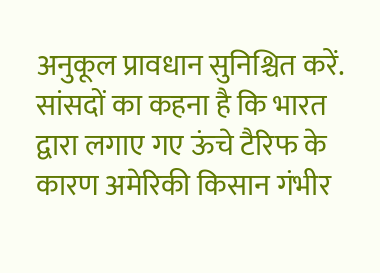अनुकूल प्रावधान सुनिश्चित करें. सांसदों का कहना है कि भारत द्वारा लगाए गए ऊंचे टैरिफ के कारण अमेरिकी किसान गंभीर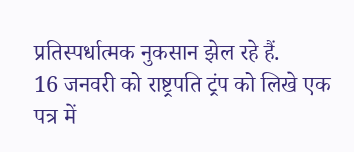प्रतिस्पर्धात्मक नुकसान झेल रहे हैं.
16 जनवरी को राष्ट्रपति ट्रंप को लिखे एक पत्र में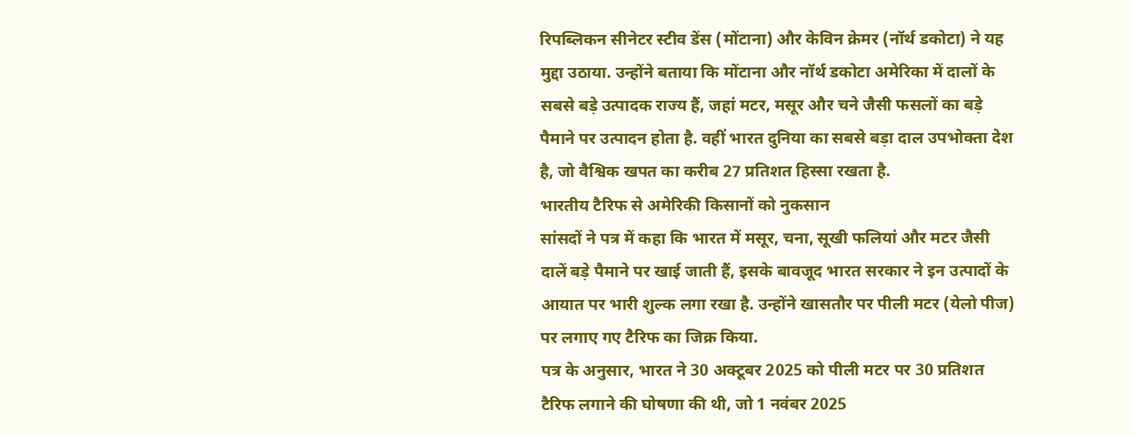रिपब्लिकन सीनेटर स्टीव डेंस (मोंटाना) और केविन क्रेमर (नॉर्थ डकोटा) ने यह मुद्दा उठाया. उन्होंने बताया कि मोंटाना और नॉर्थ डकोटा अमेरिका में दालों के सबसे बड़े उत्पादक राज्य हैं, जहां मटर, मसूर और चने जैसी फसलों का बड़े पैमाने पर उत्पादन होता है. वहीं भारत दुनिया का सबसे बड़ा दाल उपभोक्ता देश है, जो वैश्विक खपत का करीब 27 प्रतिशत हिस्सा रखता है.
भारतीय टैरिफ से अमेरिकी किसानों को नुकसान
सांसदों ने पत्र में कहा कि भारत में मसूर, चना, सूखी फलियां और मटर जैसी दालें बड़े पैमाने पर खाई जाती हैं, इसके बावजूद भारत सरकार ने इन उत्पादों के आयात पर भारी शुल्क लगा रखा है. उन्होंने खासतौर पर पीली मटर (येलो पीज) पर लगाए गए टैरिफ का जिक्र किया.
पत्र के अनुसार, भारत ने 30 अक्टूबर 2025 को पीली मटर पर 30 प्रतिशत टैरिफ लगाने की घोषणा की थी, जो 1 नवंबर 2025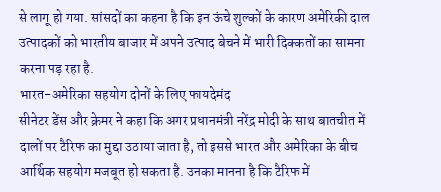से लागू हो गया. सांसदों का कहना है कि इन ऊंचे शुल्कों के कारण अमेरिकी दाल उत्पादकों को भारतीय बाजार में अपने उत्पाद बेचने में भारी दिक्कतों का सामना करना पड़ रहा है.
भारत-अमेरिका सहयोग दोनों के लिए फायदेमंद
सीनेटर डेंस और क्रेमर ने कहा कि अगर प्रधानमंत्री नरेंद्र मोदी के साथ बातचीत में दालों पर टैरिफ का मुद्दा उठाया जाता है, तो इससे भारत और अमेरिका के बीच आर्थिक सहयोग मजबूत हो सकता है. उनका मानना है कि टैरिफ में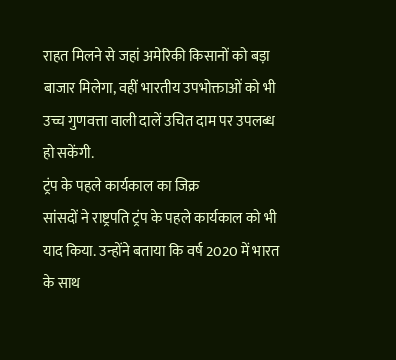राहत मिलने से जहां अमेरिकी किसानों को बड़ा बाजार मिलेगा, वहीं भारतीय उपभोक्ताओं को भी उच्च गुणवत्ता वाली दालें उचित दाम पर उपलब्ध हो सकेंगी.
ट्रंप के पहले कार्यकाल का जिक्र
सांसदों ने राष्ट्रपति ट्रंप के पहले कार्यकाल को भी याद किया. उन्होंने बताया कि वर्ष 2020 में भारत के साथ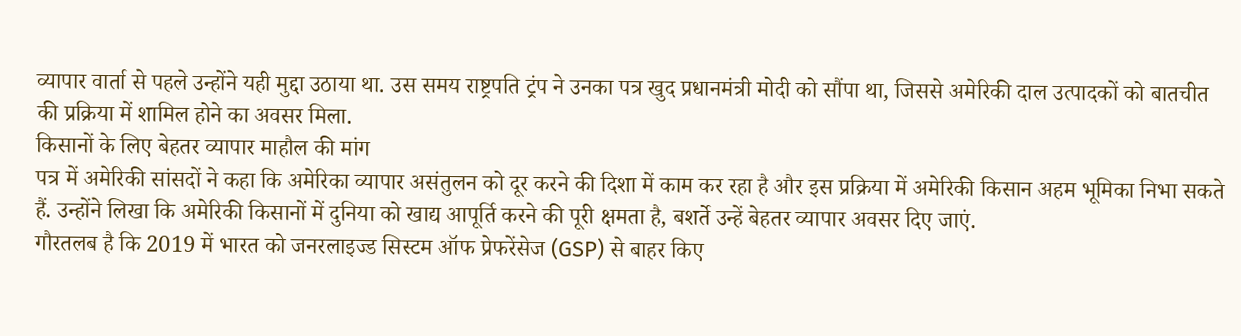व्यापार वार्ता से पहले उन्होंने यही मुद्दा उठाया था. उस समय राष्ट्रपति ट्रंप ने उनका पत्र खुद प्रधानमंत्री मोदी को सौंपा था, जिससे अमेरिकी दाल उत्पादकों को बातचीत की प्रक्रिया में शामिल होने का अवसर मिला.
किसानों के लिए बेहतर व्यापार माहौल की मांग
पत्र में अमेरिकी सांसदों ने कहा कि अमेरिका व्यापार असंतुलन को दूर करने की दिशा में काम कर रहा है और इस प्रक्रिया में अमेरिकी किसान अहम भूमिका निभा सकते हैं. उन्होंने लिखा कि अमेरिकी किसानों में दुनिया को खाद्य आपूर्ति करने की पूरी क्षमता है, बशर्ते उन्हें बेहतर व्यापार अवसर दिए जाएं.
गौरतलब है कि 2019 में भारत को जनरलाइज्ड सिस्टम ऑफ प्रेफरेंसेज (GSP) से बाहर किए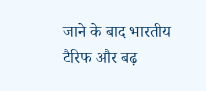जाने के बाद भारतीय टैरिफ और बढ़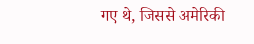गए थे, जिससे अमेरिकी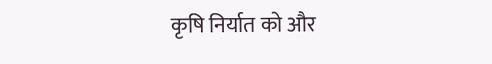कृषि निर्यात को और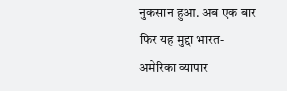नुकसान हुआ. अब एक बार फिर यह मुद्दा भारत-अमेरिका व्यापार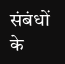संबंधों के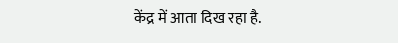केंद्र में आता दिख रहा है.